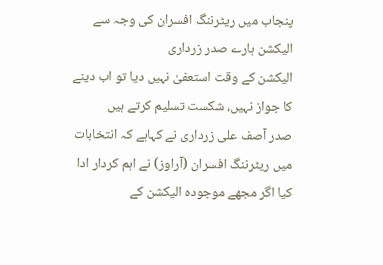پنجاب میں ریٹرننگ افسران کی وجہ سے الیکشن ہارے صدر زرداری
الیکشن کے وقت استعفیٰ نہیں دیا تو اب دینے کا جواز نہیں، شکست تسلیم کرتے ہیں
صدر آصف علی زرداری نے کہاہے کہ انتخابات میں ریٹرننگ افسران (آراوز) نے اہم کردار ادا کیا اگر مجھے موجودہ الیکشن کے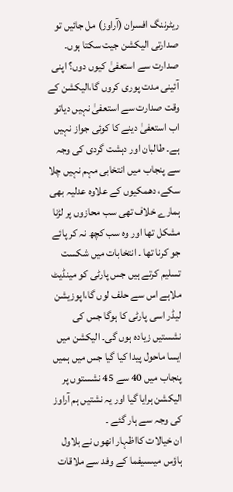ریٹرننگ افسران (آراوز) مل جائیں تو صدارتی الیکشن جیت سکتا ہوں۔
صدارت سے استعفیٰ کیوں دوں؟ اپنی آئینی مدت پوری کروں گا،الیکشن کے وقت صدارت سے استعفیٰ نہیں دیاتو اب استعفیٰ دینے کا کوئی جواز نہیں ہے۔ طالبان اور دہشت گردی کی وجہ سے پنجاب میں انتخابی مہم نہیں چلا سکے، دھمکیوں کے علاوہ عدلیہ بھی ہمارے خلاف تھی سب محازوں پر لڑنا مشکل تھا اور وہ سب کچھ نہ کر پائے جو کرنا تھا ۔ انتخابات میں شکست تسلیم کرتے ہیں جس پارٹی کو مینڈیٹ ملاہے اس سے حلف لوں گا،اپوزیشن لیڈر اسی پارٹی کا ہوگا جس کی نشستیں زیادہ ہوں گی۔ الیکشن میں ایسا ماحول پیدا کیا گیا جس میں ہمیں پنجاب میں 40 سے 45 نشستوں پر الیکشن ہرایا گیا اور یہ نشتیں ہم آراوز کی وجہ سے ہار گئے ۔
ان خیالات کااظہار انھوں نے بلاول ہاؤس میںسیفما کے وفد سے ملاقات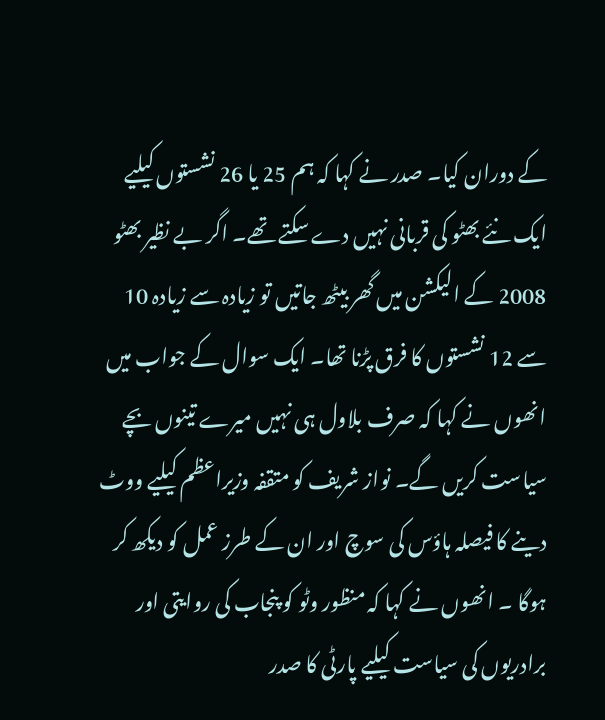کے دوران کیا۔ صدر نے کہا کہ ہم 25 یا 26 نشستوں کیلیے ایک نئے بھٹو کی قربانی نہیں دے سکتے تھے۔ اگر بے نظیر بھٹو 2008 کے الیکشن میں گھر بیٹھ جاتیں تو زیادہ سے زیادہ 10 سے 12 نشستوں کا فرق پڑنا تھا۔ ایک سوال کے جواب میں انھوں نے کہا کہ صرف بلاول ہی نہیں میرے تینوں بچے سیاست کریں گے۔ نواز شریف کو متقفہ وزیراعظم کیلیے ووٹ دینے کا فیصلہ ہاؤس کی سوچ اور ان کے طرز عمل کو دیکھ کر ہوگا ۔ انھوں نے کہا کہ منظور وٹو کو پنجاب کی روایتی اور برادریوں کی سیاست کیلیے پارٹی کا صدر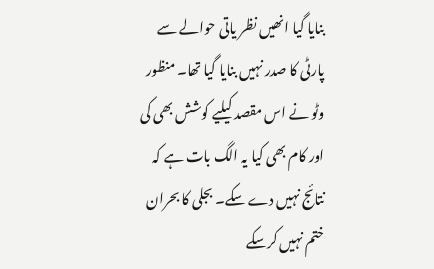بنایا گیا انھیں نظر یاتی حوالے سے پارٹی کا صدر نہیں بنایا گیا تھا۔ منظور وٹو نے اس مقصد کیلیے کوشش بھی کی اور کام بھی کیا یہ الگ بات ہے کہ نتائج نہیں دے سکے۔ بجلی کا بحران ختم نہیں کرسکے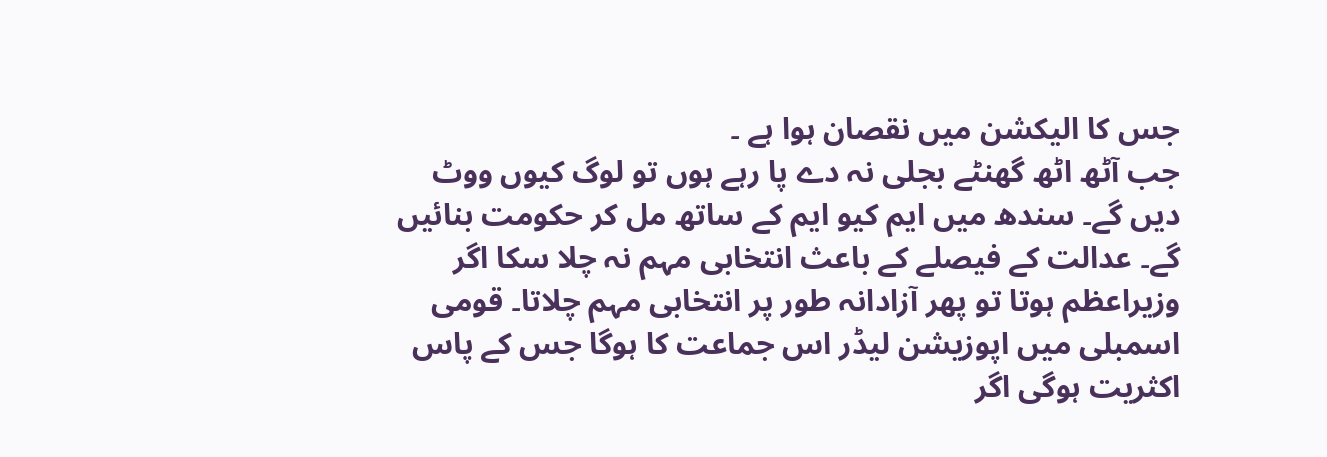جس کا الیکشن میں نقصان ہوا ہے ۔
جب آٹھ اٹھ گھنٹے بجلی نہ دے پا رہے ہوں تو لوگ کیوں ووٹ دیں گے۔ سندھ میں ایم کیو ایم کے ساتھ مل کر حکومت بنائیں گے۔ عدالت کے فیصلے کے باعث انتخابی مہم نہ چلا سکا اگر وزیراعظم ہوتا تو پھر آزادانہ طور پر انتخابی مہم چلاتا۔ قومی اسمبلی میں اپوزیشن لیڈر اس جماعت کا ہوگا جس کے پاس اکثریت ہوگی اگر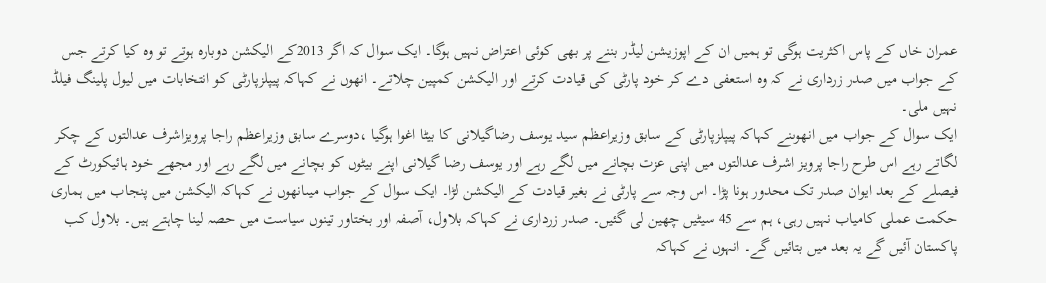عمران خاں کے پاس اکثریت ہوگی تو ہمیں ان کے اپوزیشن لیڈر بننے پر بھی کوئی اعتراض نہیں ہوگا۔ ایک سوال کہ اگر 2013کے الیکشن دوبارہ ہوتے تو وہ کیا کرتے جس کے جواب میں صدر زرداری نے کہ وہ استعفی دے کر خود پارٹی کی قیادت کرتے اور الیکشن کمپین چلاتے۔ انھوں نے کہاکہ پیپلزپارٹی کو انتخابات میں لیول پلینگ فیلڈ نہیں ملی۔
ایک سوال کے جواب میں انھوںنے کہاکہ پیپلزپارٹی کے سابق وزیراعظم سید یوسف رضاگیلانی کا بیٹا اغوا ہوگیا ،دوسرے سابق وزیراعظم راجا پرویزاشرف عدالتوں کے چکر لگاتے رہے اس طرح راجا پرویز اشرف عدالتوں میں اپنی عزت بچانے میں لگے رہے اور یوسف رضا گیلانی اپنے بیٹوں کو بچانے میں لگے رہے اور مجھے خود ہائیکورٹ کے فیصلے کے بعد ایوان صدر تک محدور ہونا پڑا۔ اس وجہ سے پارٹی نے بغیر قیادت کے الیکشن لڑا۔ ایک سوال کے جواب میںانھوں نے کہاکہ الیکشن میں پنجاب میں ہماری حکمت عملی کامیاب نہیں رہی، ہم سے 45 سیٹیں چھین لی گئیں۔ صدر زرداری نے کہاکہ بلاول، آصفہ اور بختاور تینوں سیاست میں حصہ لینا چاہتے ہیں۔ بلاول کب پاکستان آئیں گے یہ بعد میں بتائیں گے۔ انہوں نے کہاکہ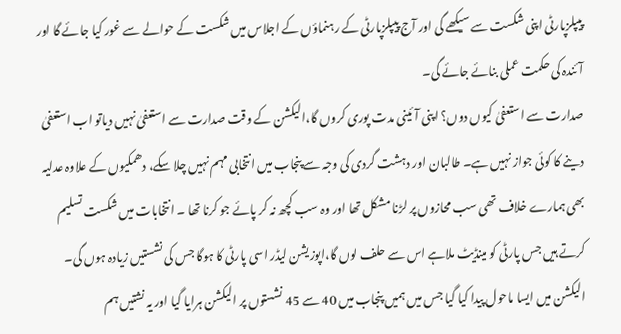پیپلزپارٹی اپنی شکست سے سیکھے گی اور آج پیپلزپارٹی کے رہنماؤں کے اجلاس میں شکست کے حوالے سے غور کیا جائے گا اور آئندہ کی حکمت عملی بنائے جائے گی۔
صدارت سے استعفیٰ کیوں دوں؟ اپنی آئینی مدت پوری کروں گا،الیکشن کے وقت صدارت سے استعفیٰ نہیں دیاتو اب استعفیٰ دینے کا کوئی جواز نہیں ہے۔ طالبان اور دہشت گردی کی وجہ سے پنجاب میں انتخابی مہم نہیں چلا سکے، دھمکیوں کے علاوہ عدلیہ بھی ہمارے خلاف تھی سب محازوں پر لڑنا مشکل تھا اور وہ سب کچھ نہ کر پائے جو کرنا تھا ۔ انتخابات میں شکست تسلیم کرتے ہیں جس پارٹی کو مینڈیٹ ملاہے اس سے حلف لوں گا،اپوزیشن لیڈر اسی پارٹی کا ہوگا جس کی نشستیں زیادہ ہوں گی۔ الیکشن میں ایسا ماحول پیدا کیا گیا جس میں ہمیں پنجاب میں 40 سے 45 نشستوں پر الیکشن ہرایا گیا اور یہ نشتیں ہم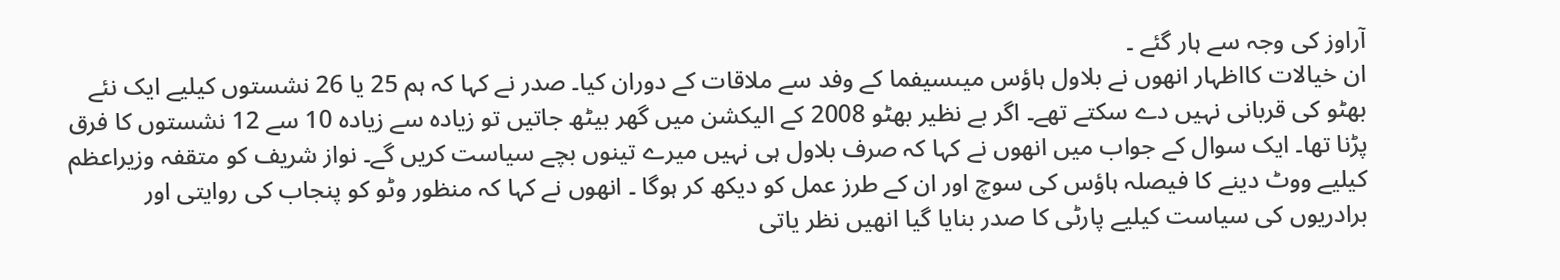آراوز کی وجہ سے ہار گئے ۔
ان خیالات کااظہار انھوں نے بلاول ہاؤس میںسیفما کے وفد سے ملاقات کے دوران کیا۔ صدر نے کہا کہ ہم 25 یا 26 نشستوں کیلیے ایک نئے بھٹو کی قربانی نہیں دے سکتے تھے۔ اگر بے نظیر بھٹو 2008 کے الیکشن میں گھر بیٹھ جاتیں تو زیادہ سے زیادہ 10 سے 12 نشستوں کا فرق پڑنا تھا۔ ایک سوال کے جواب میں انھوں نے کہا کہ صرف بلاول ہی نہیں میرے تینوں بچے سیاست کریں گے۔ نواز شریف کو متقفہ وزیراعظم کیلیے ووٹ دینے کا فیصلہ ہاؤس کی سوچ اور ان کے طرز عمل کو دیکھ کر ہوگا ۔ انھوں نے کہا کہ منظور وٹو کو پنجاب کی روایتی اور برادریوں کی سیاست کیلیے پارٹی کا صدر بنایا گیا انھیں نظر یاتی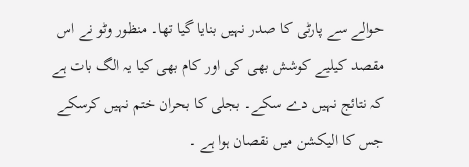حوالے سے پارٹی کا صدر نہیں بنایا گیا تھا۔ منظور وٹو نے اس مقصد کیلیے کوشش بھی کی اور کام بھی کیا یہ الگ بات ہے کہ نتائج نہیں دے سکے۔ بجلی کا بحران ختم نہیں کرسکے جس کا الیکشن میں نقصان ہوا ہے ۔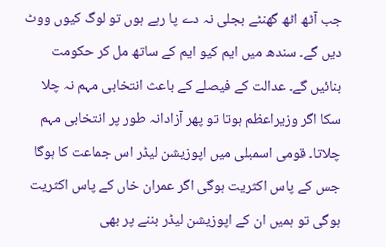جب آٹھ اٹھ گھنٹے بجلی نہ دے پا رہے ہوں تو لوگ کیوں ووٹ دیں گے۔ سندھ میں ایم کیو ایم کے ساتھ مل کر حکومت بنائیں گے۔ عدالت کے فیصلے کے باعث انتخابی مہم نہ چلا سکا اگر وزیراعظم ہوتا تو پھر آزادانہ طور پر انتخابی مہم چلاتا۔ قومی اسمبلی میں اپوزیشن لیڈر اس جماعت کا ہوگا جس کے پاس اکثریت ہوگی اگر عمران خاں کے پاس اکثریت ہوگی تو ہمیں ان کے اپوزیشن لیڈر بننے پر بھی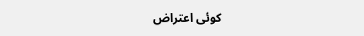کوئی اعتراض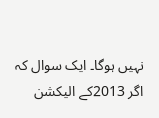نہیں ہوگا۔ ایک سوال کہ اگر 2013کے الیکشن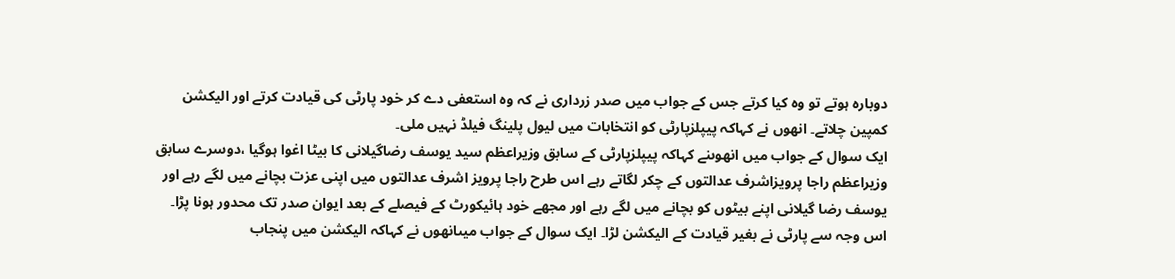دوبارہ ہوتے تو وہ کیا کرتے جس کے جواب میں صدر زرداری نے کہ وہ استعفی دے کر خود پارٹی کی قیادت کرتے اور الیکشن کمپین چلاتے۔ انھوں نے کہاکہ پیپلزپارٹی کو انتخابات میں لیول پلینگ فیلڈ نہیں ملی۔
ایک سوال کے جواب میں انھوںنے کہاکہ پیپلزپارٹی کے سابق وزیراعظم سید یوسف رضاگیلانی کا بیٹا اغوا ہوگیا ،دوسرے سابق وزیراعظم راجا پرویزاشرف عدالتوں کے چکر لگاتے رہے اس طرح راجا پرویز اشرف عدالتوں میں اپنی عزت بچانے میں لگے رہے اور یوسف رضا گیلانی اپنے بیٹوں کو بچانے میں لگے رہے اور مجھے خود ہائیکورٹ کے فیصلے کے بعد ایوان صدر تک محدور ہونا پڑا۔ اس وجہ سے پارٹی نے بغیر قیادت کے الیکشن لڑا۔ ایک سوال کے جواب میںانھوں نے کہاکہ الیکشن میں پنجاب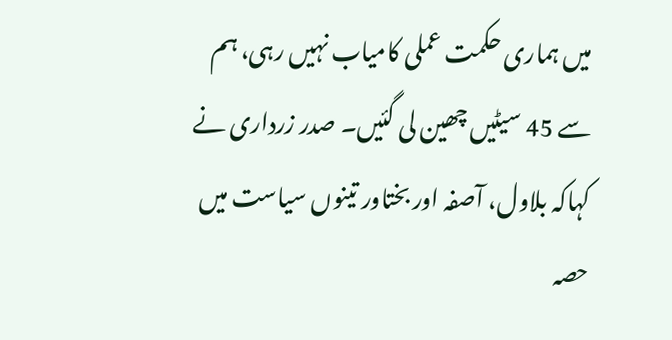میں ہماری حکمت عملی کامیاب نہیں رہی، ہم سے 45 سیٹیں چھین لی گئیں۔ صدر زرداری نے کہاکہ بلاول، آصفہ اور بختاور تینوں سیاست میں حصہ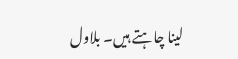لینا چاہتے ہیں۔ بلاول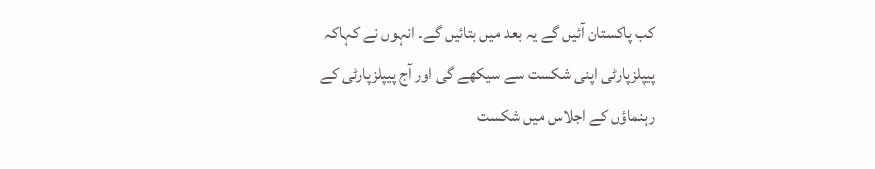کب پاکستان آئیں گے یہ بعد میں بتائیں گے۔ انہوں نے کہاکہ پیپلزپارٹی اپنی شکست سے سیکھے گی اور آج پیپلزپارٹی کے رہنماؤں کے اجلاس میں شکست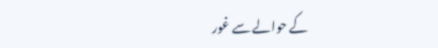کے حوالے سے غور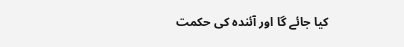کیا جائے گا اور آئندہ کی حکمت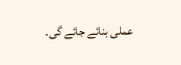عملی بنائے جائے گی۔